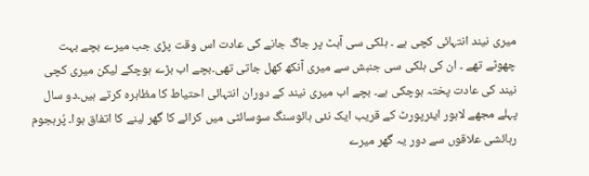میری نیند انتہائی کچی ہے ۔ ہلکی سی آہٹ پر جاگ جانے کی عادت اس وقت پڑی جب میرے بچے بہت چھوٹے تھے ۔ ان کی ہلکی سی جنبش سے میری آنکھ کھل جاتی تھی۔بچے اب بڑے ہوچکے لیکن میری کچی نیند کی عادت پختہ ہوچکی ہے۔ بچے اب میری نیند کے دوران انتہائی احتیاط کا مظاہرہ کرتے ہیں۔دو سال پہلے مجھے لاہور ایئرپورٹ کے قریب ایک نئی ہائوسنگ سوسائٹی میں کرائے کا گھر لینے کا اتفاق ہوا۔ پُرہجوم رہائشی علاقوں سے دور یہ گھر میرے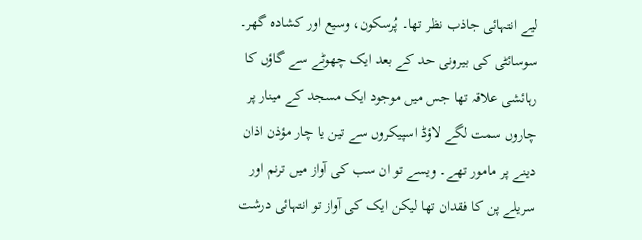لیے انتہائی جاذب نظر تھا۔ پُرسکون، وسیع اور کشادہ گھر۔ سوسائٹی کی بیرونی حد کے بعد ایک چھوٹے سے گاؤں کا رہائشی علاقہ تھا جس میں موجود ایک مسجد کے مینار پر چاروں سمت لگے لاؤڈ اسپیکروں سے تین یا چار مؤذن اذان دینے پر مامور تھے۔ ویسے تو ان سب کی آواز میں ترنم اور سریلے پن کا فقدان تھا لیکن ایک کی آواز تو انتہائی درشت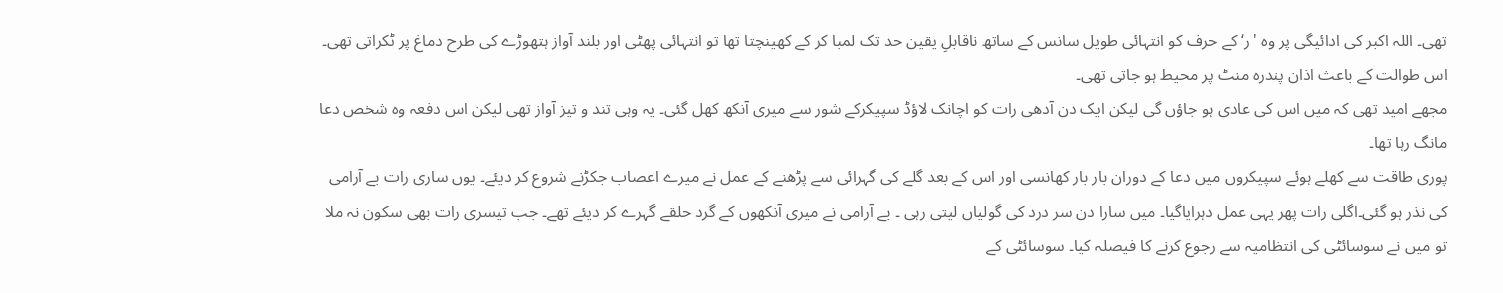تھی۔ اللہ اکبر کی ادائیگی پر وہ 'ر‘ کے حرف کو انتہائی طویل سانس کے ساتھ ناقابلِ یقین حد تک لمبا کر کے کھینچتا تھا تو انتہائی پھٹی اور بلند آواز ہتھوڑے کی طرح دماغ پر ٹکراتی تھی۔ اس طوالت کے باعث اذان پندرہ منٹ پر محیط ہو جاتی تھی۔
مجھے امید تھی کہ میں اس کی عادی ہو جاؤں گی لیکن ایک دن آدھی رات کو اچانک لاؤڈ سپیکرکے شور سے میری آنکھ کھل گئی۔ یہ وہی تند و تیز آواز تھی لیکن اس دفعہ وہ شخص دعا مانگ رہا تھا۔
پوری طاقت سے کھلے ہوئے سپیکروں میں دعا کے دوران بار بار کھانسی اور اس کے بعد گلے کی گہرائی سے پڑھنے کے عمل نے میرے اعصاب جکڑنے شروع کر دیئے۔ یوں ساری رات بے آرامی کی نذر ہو گئی۔اگلی رات پھر یہی عمل دہرایاگیا۔ میں سارا دن سر درد کی گولیاں لیتی رہی ۔ بے آرامی نے میری آنکھوں کے گرد حلقے گہرے کر دیئے تھے۔ جب تیسری رات بھی سکون نہ ملا تو میں نے سوسائٹی کی انتظامیہ سے رجوع کرنے کا فیصلہ کیا۔ سوسائٹی کے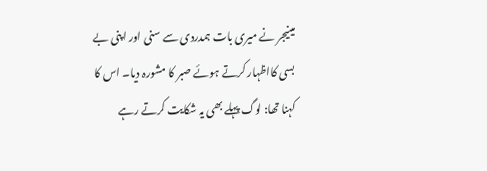مینیجر نے میری بات ہمدردی سے سنی اور اپنی بے بسی کااظہار کرتے ہوئے صبر کا مشورہ دیا۔ اس کا کہنا تھا: لوگ پہلے بھی یہ شکایت کرتے رہے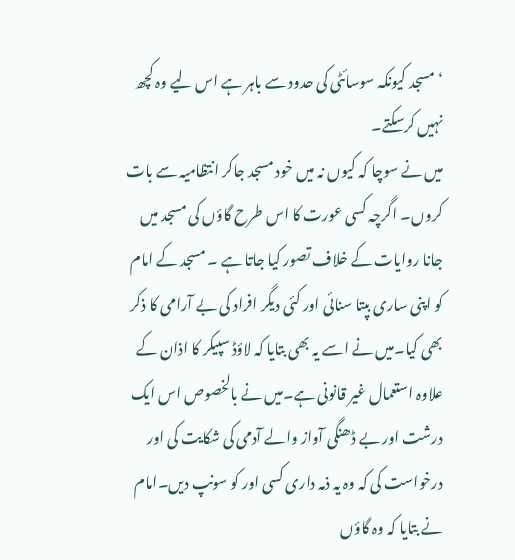‘ مسجد کیونکہ سوسائٹی کی حدود سے باہر ہے اس لیے وہ کچھ نہیں کرسکتے۔
میں نے سوچا کہ کیوں نہ میں خود مسجد جاکر انتظامیہ سے بات کروں۔ اگرچہ کسی عورت کا اس طرح گاؤں کی مسجد میں جانا روایات کے خلاف تصور کیا جاتا ہے ۔ مسجد کے امام کو اپنی ساری بپتا سنائی اور کئی دیگر افراد کی بے آرامی کا ذکر بھی کیا۔میں نے اسے یہ بھی بتایا کہ لاؤڈ سپیکر کا اذان کے علاوہ استعمال غیر قانونی ہے۔میں نے بالخصوص اس ایک درشت اور بے ڈھنگی آواز والے آدمی کی شکایت کی اور درخواست کی کہ وہ یہ ذمہ داری کسی اور کو سونپ دیں۔امام نے بتایا کہ وہ گاؤں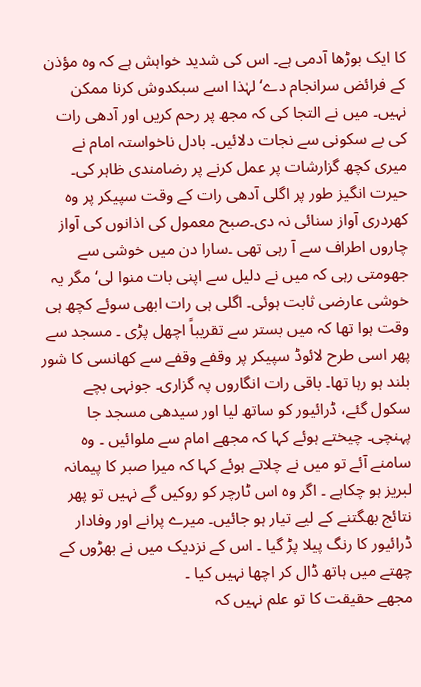کا ایک بوڑھا آدمی ہے۔ اس کی شدید خواہش ہے کہ وہ مؤذن کے فرائض سرانجام دے‘ لہٰذا اسے سبکدوش کرنا ممکن نہیں۔ میں نے التجا کی کہ مجھ پر رحم کریں اور آدھی رات کی بے سکونی سے نجات دلائیں۔ بادل ناخواستہ امام نے میری کچھ گزارشات پر عمل کرنے پر رضامندی ظاہر کی۔
حیرت انگیز طور پر اگلی آدھی رات کے وقت سپیکر پر وہ کھردری آواز سنائی نہ دی۔صبح معمول کی اذانوں کی آواز چاروں اطراف سے آ رہی تھی ۔سارا دن میں خوشی سے جھومتی رہی کہ میں نے دلیل سے اپنی بات منوا لی‘ مگر یہ خوشی عارضی ثابت ہوئی۔ اگلی ہی رات ابھی سوئے کچھ ہی وقت ہوا تھا کہ میں بستر سے تقریباً اچھل پڑی ۔ مسجد سے پھر اسی طرح لائوڈ سپیکر پر وقفے وقفے سے کھانسی کا شور بلند ہو رہا تھا۔ باقی رات انگاروں پہ گزاری۔ جونہی بچے سکول گئے، ڈرائیور کو ساتھ لیا اور سیدھی مسجد جا پہنچی۔ چیختے ہوئے کہا کہ مجھے امام سے ملوائیں ۔ وہ سامنے آئے تو میں نے چلاتے ہوئے کہا کہ میرا صبر کا پیمانہ لبریز ہو چکاہے ۔ اگر وہ اس ٹارچر کو روکیں گے نہیں تو پھر نتائج بھگتنے کے لیے تیار ہو جائیں۔ میرے پرانے اور وفادار ڈرائیور کا رنگ پیلا پڑ گیا ۔ اس کے نزدیک میں نے بھڑوں کے چھتے میں ہاتھ ڈال کر اچھا نہیں کیا ۔
مجھے حقیقت کا تو علم نہیں کہ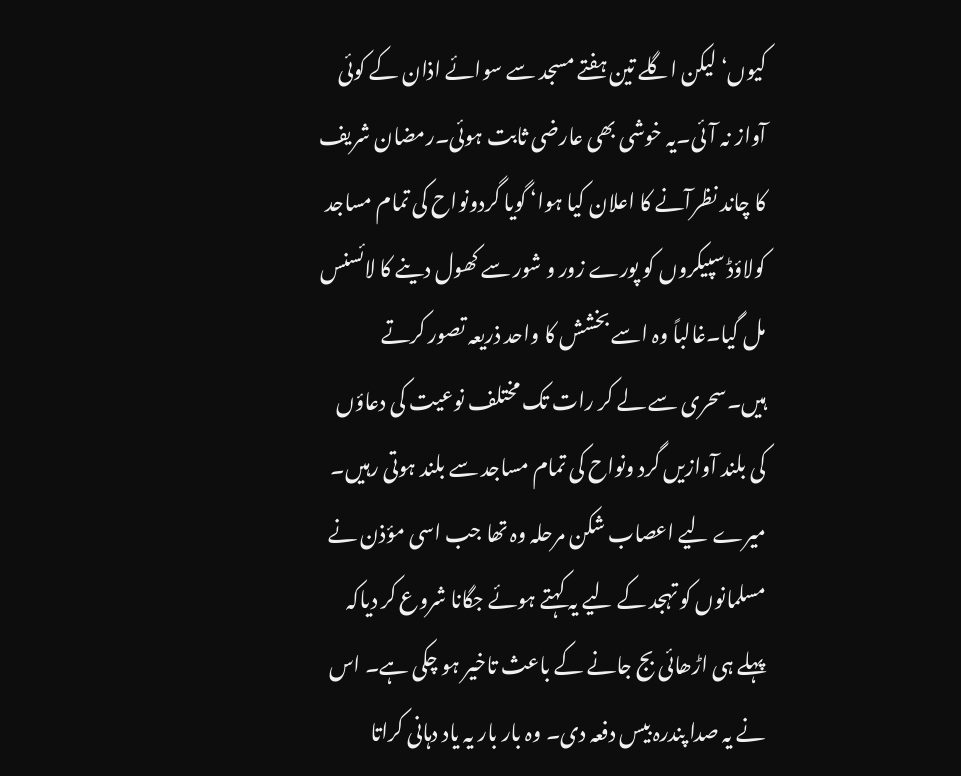کیوں‘ لیکن اگلے تین ہفتے مسجد سے سوائے اذان کے کوئی آواز نہ آئی۔یہ خوشی بھی عارضی ثابت ہوئی۔رمضان شریف کا چاند نظرآنے کا اعلان کیا ہوا‘ گویا گردونواح کی تمام مساجد کولاؤڈ سپیکروں کو پورے زور و شور سے کھول دینے کا لائسنس مل گیا۔غالباً وہ اسے بخشش کا واحد ذریعہ تصور کرتے ہیں۔سحری سے لے کر رات تک مختلف نوعیت کی دعاؤں کی بلند آوازیں گرد ونواح کی تمام مساجد سے بلند ہوتی رہیں۔ میرے لیے اعصاب شکن مرحلہ وہ تھا جب اسی مؤذن نے مسلمانوں کو تہجد کے لیے یہ کہتے ہوئے جگانا شروع کر دیاکہ پہلے ہی اڑھائی بج جانے کے باعث تاخیر ہو چکی ہے۔ اس نے یہ صدا پندرہ بیس دفعہ دی۔ وہ بار بار یہ یاد دہانی کراتا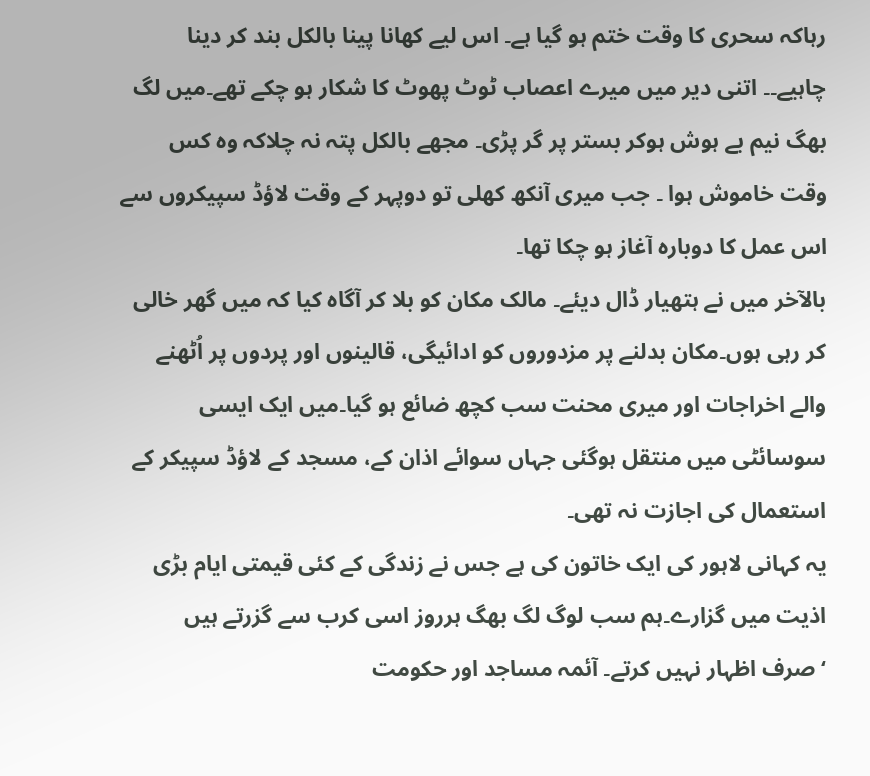رہاکہ سحری کا وقت ختم ہو گیا ہے۔ اس لیے کھانا پینا بالکل بند کر دینا چاہیے۔۔ اتنی دیر میں میرے اعصاب ٹوٹ پھوٹ کا شکار ہو چکے تھے۔میں لگ بھگ نیم بے ہوش ہوکر بستر پر گر پڑی۔ مجھے بالکل پتہ نہ چلاکہ وہ کس وقت خاموش ہوا ۔ جب میری آنکھ کھلی تو دوپہر کے وقت لاؤڈ سپیکروں سے اس عمل کا دوبارہ آغاز ہو چکا تھا۔
بالآخر میں نے ہتھیار ڈال دیئے۔ مالک مکان کو بلا کر آگاہ کیا کہ میں گھر خالی کر رہی ہوں۔مکان بدلنے پر مزدوروں کو ادائیگی، قالینوں اور پردوں پر اُٹھنے والے اخراجات اور میری محنت سب کچھ ضائع ہو گیا۔میں ایک ایسی سوسائٹی میں منتقل ہوگئی جہاں سوائے اذان کے، مسجد کے لاؤڈ سپیکر کے استعمال کی اجازت نہ تھی۔
یہ کہانی لاہور کی ایک خاتون کی ہے جس نے زندگی کے کئی قیمتی ایام بڑی اذیت میں گزارے۔ہم سب لوگ لگ بھگ ہرروز اسی کرب سے گزرتے ہیں ‘صرف اظہار نہیں کرتے۔ آئمہ مساجد اور حکومت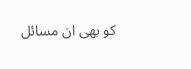کو بھی ان مسائل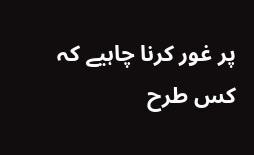پر غور کرنا چاہیے کہ کس طرح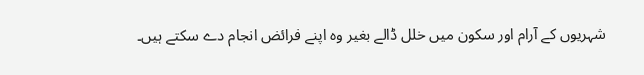شہریوں کے آرام اور سکون میں خلل ڈالے بغیر وہ اپنے فرائض انجام دے سکتے ہیں۔